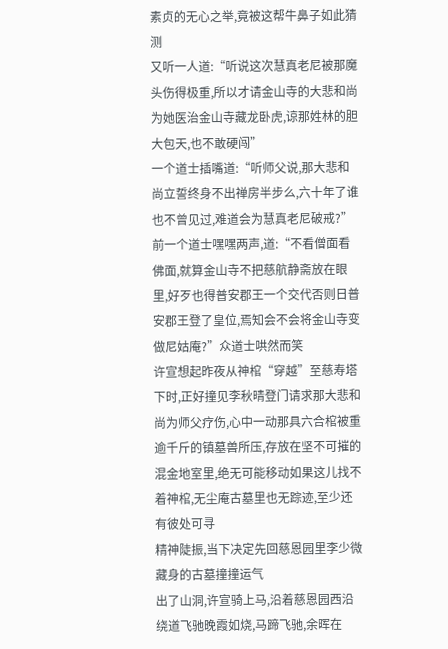素贞的无心之举,竟被这帮牛鼻子如此猜测
又听一人道:“听说这次慧真老尼被那魔头伤得极重,所以才请金山寺的大悲和尚为她医治金山寺藏龙卧虎,谅那姓林的胆大包天,也不敢硬闯”
一个道士插嘴道:“听师父说,那大悲和尚立誓终身不出禅房半步么,六十年了谁也不曾见过,难道会为慧真老尼破戒?”前一个道士嘿嘿两声,道:“不看僧面看佛面,就算金山寺不把慈航静斋放在眼里,好歹也得普安郡王一个交代否则日普安郡王登了皇位,焉知会不会将金山寺变做尼姑庵?”众道士哄然而笑
许宣想起昨夜从神棺“穿越”至慈寿塔下时,正好撞见李秋晴登门请求那大悲和尚为师父疗伤,心中一动那具六合棺被重逾千斤的镇墓兽所压,存放在坚不可摧的混金地室里,绝无可能移动如果这儿找不着神棺,无尘庵古墓里也无踪迹,至少还有彼处可寻
精神陡振,当下决定先回慈恩园里李少微藏身的古墓撞撞运气
出了山洞,许宣骑上马,沿着慈恩园西沿绕道飞驰晚霞如烧,马蹄飞驰,余晖在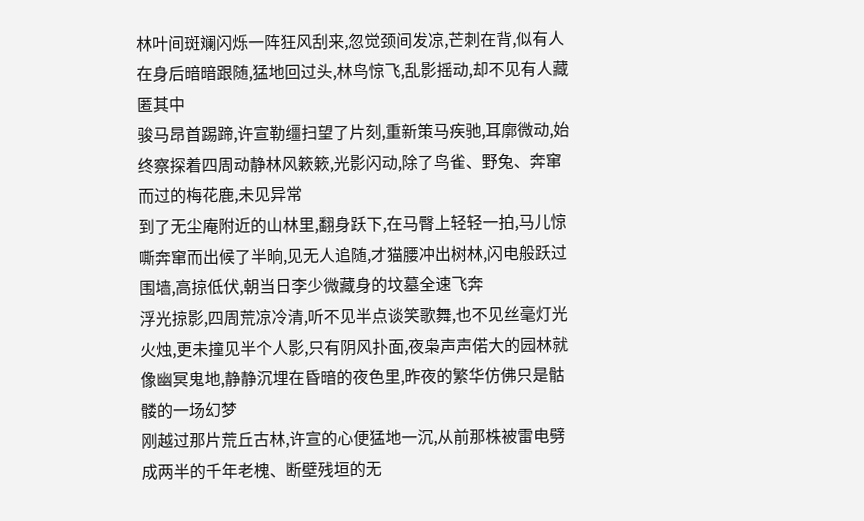林叶间斑斓闪烁一阵狂风刮来,忽觉颈间发凉,芒刺在背,似有人在身后暗暗跟随,猛地回过头,林鸟惊飞,乱影摇动,却不见有人藏匿其中
骏马昂首踢蹄,许宣勒缰扫望了片刻,重新策马疾驰,耳廓微动,始终察探着四周动静林风簌簌,光影闪动,除了鸟雀、野兔、奔窜而过的梅花鹿,未见异常
到了无尘庵附近的山林里,翻身跃下,在马臀上轻轻一拍,马儿惊嘶奔窜而出候了半晌,见无人追随,才猫腰冲出树林,闪电般跃过围墙,高掠低伏,朝当日李少微藏身的坟墓全速飞奔
浮光掠影,四周荒凉冷清,听不见半点谈笑歌舞,也不见丝毫灯光火烛,更未撞见半个人影,只有阴风扑面,夜枭声声偌大的园林就像幽冥鬼地,静静沉埋在昏暗的夜色里,昨夜的繁华仿佛只是骷髅的一场幻梦
刚越过那片荒丘古林,许宣的心便猛地一沉,从前那株被雷电劈成两半的千年老槐、断壁残垣的无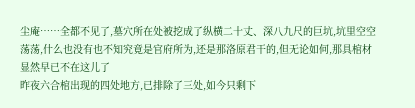尘庵……全都不见了,墓穴所在处被挖成了纵横二十丈、深八九尺的巨坑,坑里空空荡荡,什么也没有也不知究竟是官府所为,还是那洛原君干的,但无论如何,那具棺材显然早已不在这儿了
昨夜六合棺出现的四处地方,已排除了三处,如今只剩下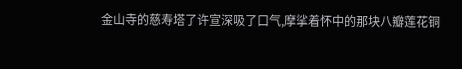金山寺的慈寿塔了许宣深吸了口气,摩挲着怀中的那块八瓣莲花铜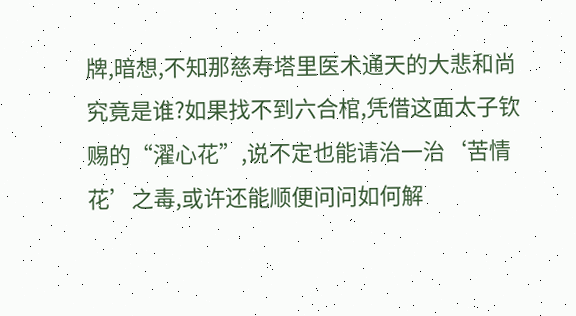牌,暗想,不知那慈寿塔里医术通天的大悲和尚究竟是谁?如果找不到六合棺,凭借这面太子钦赐的“濯心花”,说不定也能请治一治‘苦情花’之毒,或许还能顺便问问如何解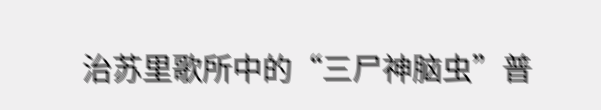治苏里歌所中的“三尸神脑虫”普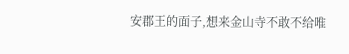安郡王的面子,想来金山寺不敢不给唯